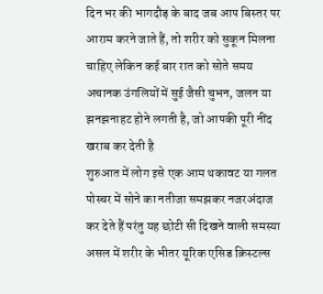दिन भर की भागदौड़ के बाद जब आप बिस्तर पर आराम करने जाते हैं, तो शरीर को सुकून मिलना चाहिए लेकिन कई बार रात को सोते समय अचानक उंगलियों में सुई जैसी चुभन, जलन या झनझनाहट होने लगती है, जो आपकी पूरी नींद खराब कर देती है
शुरुआत में लोग इसे एक आम थकावट या गलत पोस्चर में सोने का नतीजा समझकर नजरअंदाज कर देते हैं परंतु यह छोटी सी दिखने वाली समस्या असल में शरीर के भीतर यूरिक एसिड क्रिस्टल्स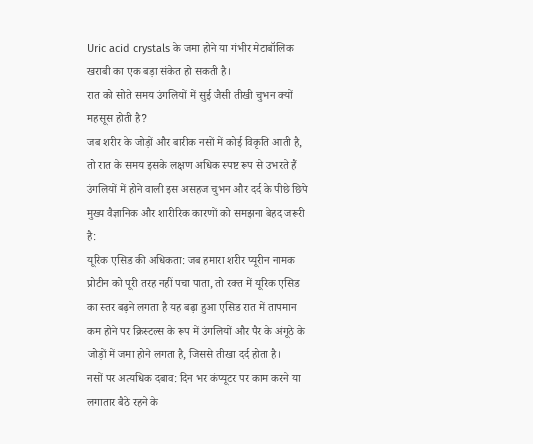Uric acid crystals के जमा होने या गंभीर मेटाबॉलिक खराबी का एक बड़ा संकेत हो सकती है।
रात को सोते समय उंगलियों में सुई जैसी तीखी चुभन क्यों महसूस होती है?
जब शरीर के जोड़ों और बारीक नसों में कोई विकृति आती है, तो रात के समय इसके लक्षण अधिक स्पष्ट रूप से उभरते हैं उंगलियों में होने वाली इस असहज चुभन और दर्द के पीछे छिपे मुख्य वैज्ञानिक और शारीरिक कारणों को समझना बेहद जरूरी है:
यूरिक एसिड की अधिकता: जब हमारा शरीर प्यूरीन नामक प्रोटीन को पूरी तरह नहीं पचा पाता, तो रक्त में यूरिक एसिड का स्तर बढ़ने लगता है यह बढ़ा हुआ एसिड रात में तापमान कम होने पर क्रिस्टल्स के रूप में उंगलियों और पैर के अंगूठे के जोड़ों में जमा होने लगता है, जिससे तीखा दर्द होता है।
नसों पर अत्यधिक दबाव: दिन भर कंप्यूटर पर काम करने या लगातार बैठे रहने के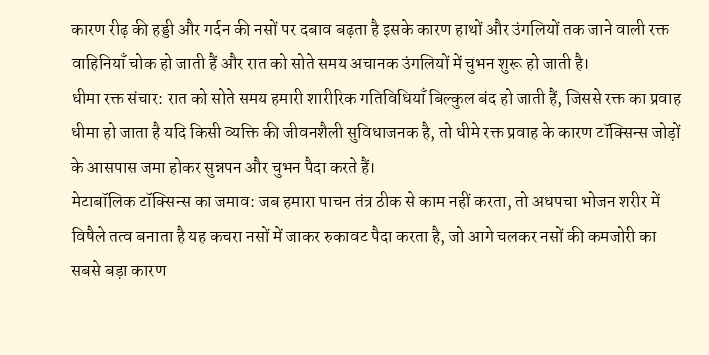कारण रीढ़ की हड्डी और गर्दन की नसों पर दबाव बढ़ता है इसके कारण हाथों और उंगलियों तक जाने वाली रक्त वाहिनियाँ चोक हो जाती हैं और रात को सोते समय अचानक उंगलियों में चुभन शुरू हो जाती है।
धीमा रक्त संचार: रात को सोते समय हमारी शारीरिक गतिविधियाँ बिल्कुल बंद हो जाती हैं, जिससे रक्त का प्रवाह धीमा हो जाता है यदि किसी व्यक्ति की जीवनशैली सुविधाजनक है, तो धीमे रक्त प्रवाह के कारण टॉक्सिन्स जोड़ों के आसपास जमा होकर सुन्नपन और चुभन पैदा करते हैं।
मेटाबॉलिक टॉक्सिन्स का जमाव: जब हमारा पाचन तंत्र ठीक से काम नहीं करता, तो अधपचा भोजन शरीर में विषैले तत्व बनाता है यह कचरा नसों में जाकर रुकावट पैदा करता है, जो आगे चलकर नसों की कमजोरी का सबसे बड़ा कारण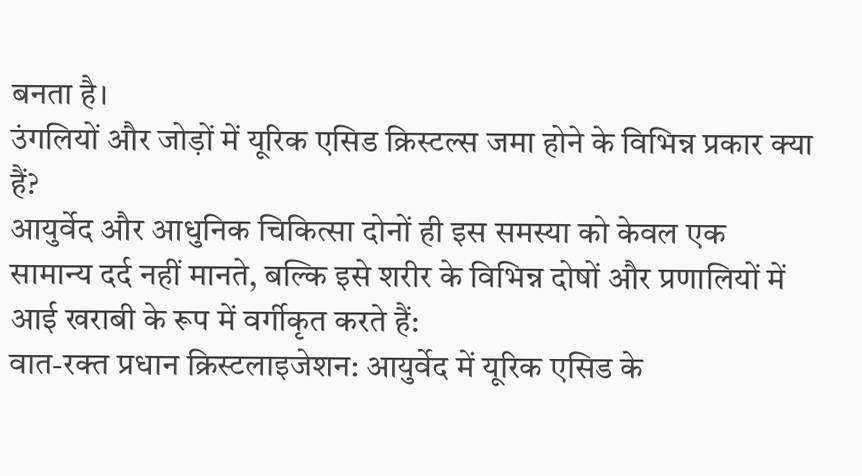बनता है।
उंगलियों और जोड़ों में यूरिक एसिड क्रिस्टल्स जमा होने के विभिन्न प्रकार क्या हैं?
आयुर्वेद और आधुनिक चिकित्सा दोनों ही इस समस्या को केवल एक सामान्य दर्द नहीं मानते, बल्कि इसे शरीर के विभिन्न दोषों और प्रणालियों में आई खराबी के रूप में वर्गीकृत करते हैं:
वात-रक्त प्रधान क्रिस्टलाइजेशन: आयुर्वेद में यूरिक एसिड के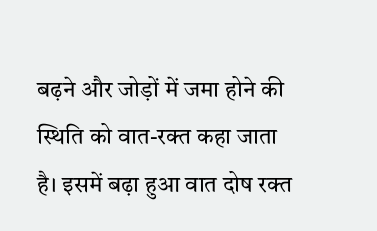बढ़ने और जोड़ों में जमा होने की स्थिति को वात-रक्त कहा जाता है। इसमें बढ़ा हुआ वात दोष रक्त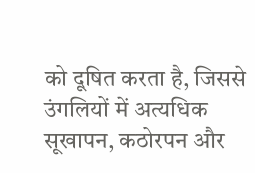को दूषित करता है, जिससे उंगलियों में अत्यधिक सूखापन, कठोरपन और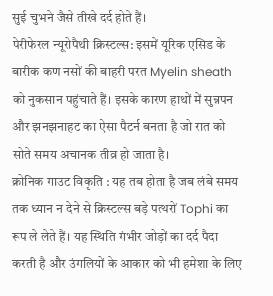सुई चुभने जैसे तीखे दर्द होते हैं।
पेरीफेरल न्यूरोपैथी क्रिस्टल्स: इसमें यूरिक एसिड के बारीक कण नसों की बाहरी परत Myelin sheath को नुकसान पहुंचाते हैं। इसके कारण हाथों में सुन्नपन और झनझनाहट का ऐसा पैटर्न बनता है जो रात को सोते समय अचानक तीव्र हो जाता है।
क्रोनिक गाउट विकृति : यह तब होता है जब लंबे समय तक ध्यान न देने से क्रिस्टल्स बड़े पत्थरों Tophi का रूप ले लेते हैं। यह स्थिति गंभीर जोड़ों का दर्द पैदा करती है और उंगलियों के आकार को भी हमेशा के लिए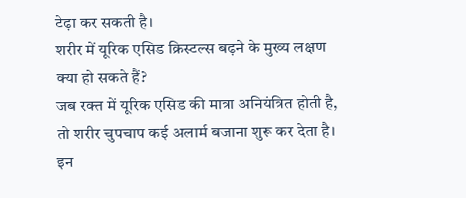टेढ़ा कर सकती है।
शरीर में यूरिक एसिड क्रिस्टल्स बढ़ने के मुख्य लक्षण क्या हो सकते हैं?
जब रक्त में यूरिक एसिड की मात्रा अनियंत्रित होती है, तो शरीर चुपचाप कई अलार्म बजाना शुरू कर देता है। इन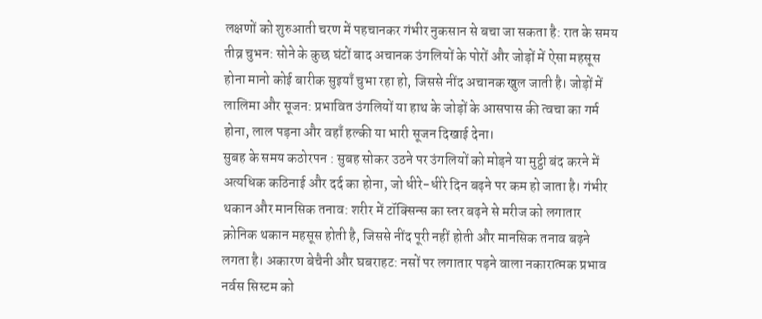लक्षणों को शुरुआती चरण में पहचानकर गंभीर नुकसान से बचा जा सकता है: रात के समय तीव्र चुभन: सोने के कुछ घंटों बाद अचानक उंगलियों के पोरों और जोड़ों में ऐसा महसूस होना मानो कोई बारीक सुइयाँ चुभा रहा हो, जिससे नींद अचानक खुल जाती है। जोड़ों में लालिमा और सूजन: प्रभावित उंगलियों या हाथ के जोड़ों के आसपास की त्वचा का गर्म होना, लाल पड़ना और वहाँ हल्की या भारी सूजन दिखाई देना।
सुबह के समय कठोरपन : सुबह सोकर उठने पर उंगलियों को मोड़ने या मुट्ठी बंद करने में अत्यधिक कठिनाई और दर्द का होना, जो धीरे-धीरे दिन बढ़ने पर कम हो जाता है। गंभीर थकान और मानसिक तनाव: शरीर में टॉक्सिन्स का स्तर बढ़ने से मरीज को लगातार क्रोनिक थकान महसूस होती है, जिससे नींद पूरी नहीं होती और मानसिक तनाव बढ़ने लगता है। अकारण बेचैनी और घबराहट: नसों पर लगातार पड़ने वाला नकारात्मक प्रभाव नर्वस सिस्टम को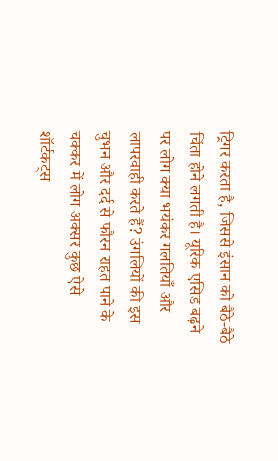ट्रिगर करता है, जिससे इंसान को बैठे-बैठे चिंता होने लगती है। यूरिक एसिड बढ़ने पर लोग क्या भयंकर गलतियाँ और लापरवाही करते हैं? उंगलियों की इस चुभन और दर्द से फौरन राहत पाने के चक्कर में लोग अक्सर कुछ ऐसे शॉर्टकट्स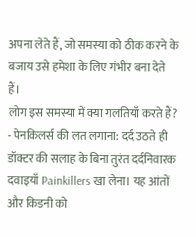अपना लेते हैं, जो समस्या को ठीक करने के बजाय उसे हमेशा के लिए गंभीर बना देते हैं।
लोग इस समस्या में क्या गलतियाँ करते हैं?
- पेनकिलर्स की लत लगाना: दर्द उठते ही डॉक्टर की सलाह के बिना तुरंत दर्दनिवारक दवाइयाँ Painkillers खा लेना। यह आंतों और किडनी को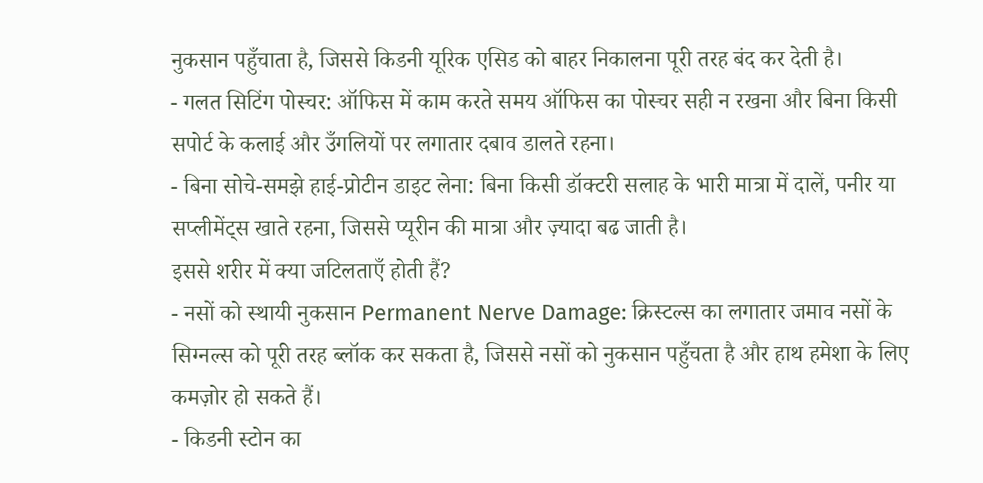नुकसान पहुँचाता है, जिससे किडनी यूरिक एसिड को बाहर निकालना पूरी तरह बंद कर देती है।
- गलत सिटिंग पोस्चर: ऑफिस में काम करते समय ऑफिस का पोस्चर सही न रखना और बिना किसी सपोर्ट के कलाई और उँगलियों पर लगातार दबाव डालते रहना।
- बिना सोचे-समझे हाई-प्रोटीन डाइट लेना: बिना किसी डॉक्टरी सलाह के भारी मात्रा में दालें, पनीर या सप्लीमेंट्स खाते रहना, जिससे प्यूरीन की मात्रा और ज़्यादा बढ जाती है।
इससे शरीर में क्या जटिलताएँ होती हैं?
- नसों को स्थायी नुकसान Permanent Nerve Damage: क्रिस्टल्स का लगातार जमाव नसों के सिग्नल्स को पूरी तरह ब्लॉक कर सकता है, जिससे नसों को नुकसान पहुँचता है और हाथ हमेशा के लिए कमज़ोर हो सकते हैं।
- किडनी स्टोन का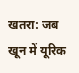खतरा: जब खून में यूरिक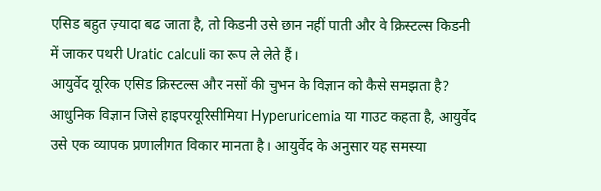एसिड बहुत ज़्यादा बढ जाता है, तो किडनी उसे छान नहीं पाती और वे क्रिस्टल्स किडनी में जाकर पथरी Uratic calculi का रूप ले लेते हैं।
आयुर्वेद यूरिक एसिड क्रिस्टल्स और नसों की चुभन के विज्ञान को कैसे समझता है?
आधुनिक विज्ञान जिसे हाइपरयूरिसीमिया Hyperuricemia या गाउट कहता है, आयुर्वेद उसे एक व्यापक प्रणालीगत विकार मानता है। आयुर्वेद के अनुसार यह समस्या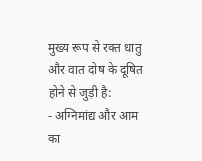मुख्य रूप से रक्त धातु और वात दोष के दूषित होने से जुड़ी है:
- अग्निमांद्य और आम का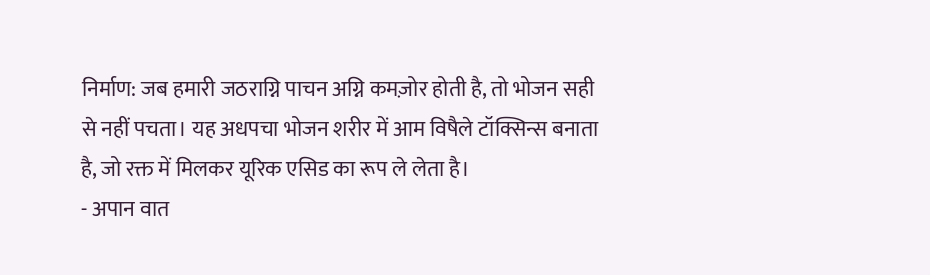निर्माण: जब हमारी जठराग्नि पाचन अग्नि कमज़ोर होती है, तो भोजन सही से नहीं पचता। यह अधपचा भोजन शरीर में आम विषैले टॉक्सिन्स बनाता है, जो रक्त में मिलकर यूरिक एसिड का रूप ले लेता है।
- अपान वात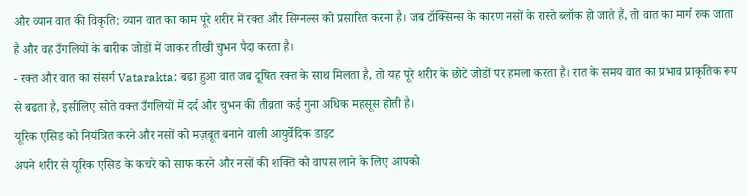और व्यान वात की विकृति: व्यान वात का काम पूरे शरीर में रक्त और सिग्नल्स को प्रसारित करना है। जब टॉक्सिन्स के कारण नसों के रास्ते ब्लॉक हो जाते हैं, तो वात का मार्ग रुक जाता है और वह उँगलियों के बारीक जोडों में जाकर तीखी चुभन पैदा करता है।
- रक्त और वात का संसर्ग Vatarakta: बढा हुआ वात जब दूषित रक्त के साथ मिलता है, तो यह पूरे शरीर के छोटे जोडों पर हमला करता है। रात के समय वात का प्रभाव प्राकृतिक रूप से बढता है, इसीलिए सोते वक्त उँगलियों में दर्द और चुभन की तीव्रता कई गुना अधिक महसूस होती है।
यूरिक एसिड को नियंत्रित करने और नसों को मज़बूत बनाने वाली आयुर्वेदिक डाइट
अपने शरीर से यूरिक एसिड के कचरे को साफ करने और नसों की शक्ति को वापस लाने के लिए आपको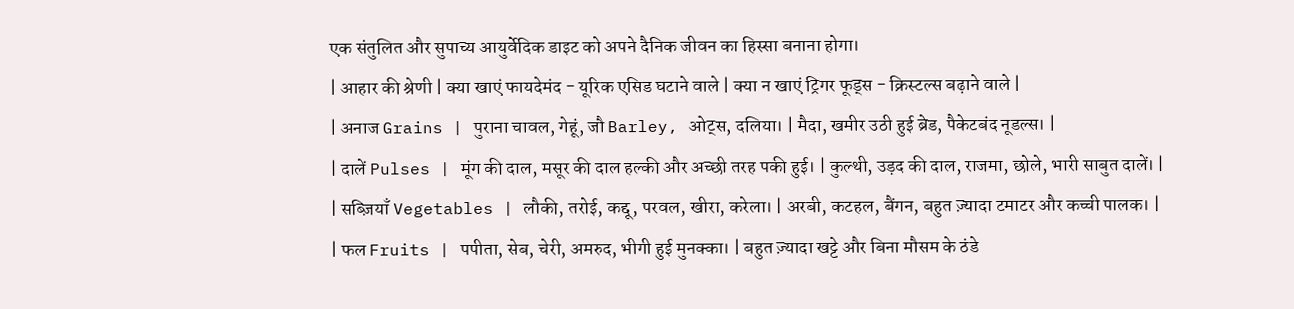एक संतुलित और सुपाच्य आयुर्वेदिक डाइट को अपने दैनिक जीवन का हिस्सा बनाना होगा।
| आहार की श्रेणी | क्या खाएं फायदेमंद - यूरिक एसिड घटाने वाले | क्या न खाएं ट्रिगर फूड्स - क्रिस्टल्स बढ़ाने वाले |
| अनाज Grains | पुराना चावल, गेहूं, जौ Barley, ओट्स, दलिया। | मैदा, खमीर उठी हुई ब्रेड, पैकेटबंद नूडल्स। |
| दालें Pulses | मूंग की दाल, मसूर की दाल हल्की और अच्छी तरह पकी हुई। | कुल्थी, उड़द की दाल, राजमा, छोले, भारी साबुत दालें। |
| सब्ज़ियाँ Vegetables | लौकी, तरोई, कद्दू, परवल, खीरा, करेला। | अरबी, कटहल, बैंगन, बहुत ज़्यादा टमाटर और कच्ची पालक। |
| फल Fruits | पपीता, सेब, चेरी, अमरुद, भीगी हुई मुनक्का। | बहुत ज़्यादा खट्टे और बिना मौसम के ठंडे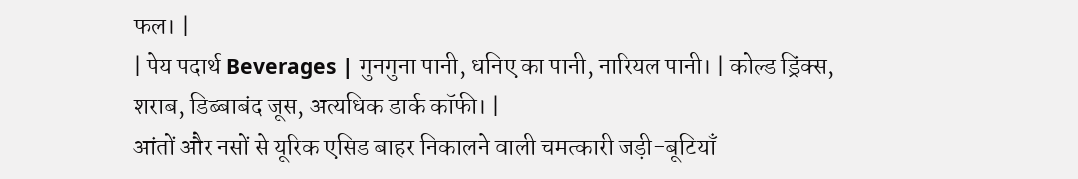फल। |
| पेय पदार्थ Beverages | गुनगुना पानी, धनिए का पानी, नारियल पानी। | कोल्ड ड्रिंक्स, शराब, डिब्बाबंद जूस, अत्यधिक डार्क कॉफी। |
आंतों और नसों से यूरिक एसिड बाहर निकालने वाली चमत्कारी जड़ी-बूटियाँ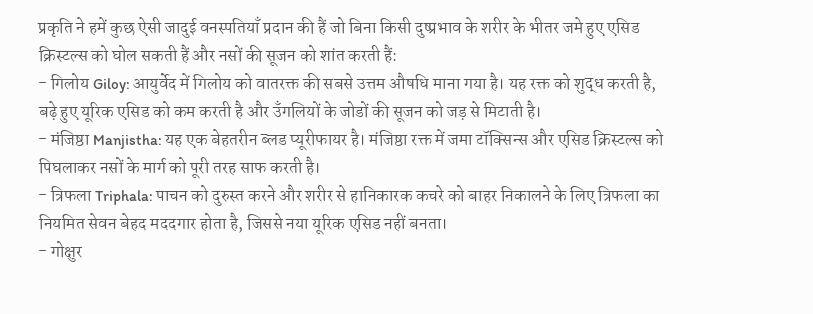प्रकृति ने हमें कुछ ऐसी जादुई वनस्पतियाँ प्रदान की हैं जो बिना किसी दुष्प्रभाव के शरीर के भीतर जमे हुए एसिड क्रिस्टल्स को घोल सकती हैं और नसों की सूजन को शांत करती हैं:
- गिलोय Giloy: आयुर्वेद में गिलोय को वातरक्त की सबसे उत्तम औषधि माना गया है। यह रक्त को शुद्ध करती है, बढ़े हुए यूरिक एसिड को कम करती है और उँगलियों के जोडों की सूजन को जड़ से मिटाती है।
- मंजिष्ठा Manjistha: यह एक बेहतरीन ब्लड प्यूरीफायर है। मंजिष्ठा रक्त में जमा टॉक्सिन्स और एसिड क्रिस्टल्स को पिघलाकर नसों के मार्ग को पूरी तरह साफ करती है।
- त्रिफला Triphala: पाचन को दुरुस्त करने और शरीर से हानिकारक कचरे को बाहर निकालने के लिए त्रिफला का नियमित सेवन बेहद मददगार होता है, जिससे नया यूरिक एसिड नहीं बनता।
- गोक्षुर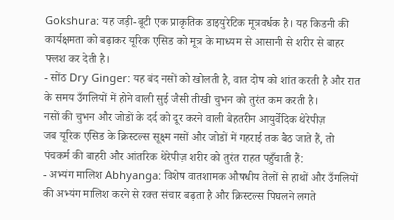Gokshura: यह जड़ी-बूटी एक प्राकृतिक डाइयुरेटिक मूत्रवर्धक है। यह किडनी की कार्यक्षमता को बढ़ाकर यूरिक एसिड को मूत्र के माध्यम से आसानी से शरीर से बाहर फ्लश कर देती है।
- सोंठ Dry Ginger: यह बंद नसों को खोलती है, वात दोष को शांत करती है और रात के समय उँगलियों में होने वाली सुई जैसी तीखी चुभन को तुरंत कम करती है।
नसों की चुभन और जोडों के दर्द को दूर करने वाली बेहतरीन आयुर्वेदिक थेरेपीज़
जब यूरिक एसिड के क्रिस्टल्स सूक्ष्म नसों और जोडों में गहराई तक बैठ जाते हैं, तो पंचकर्म की बाहरी और आंतरिक थेरेपीज़ शरीर को तुरंत राहत पहुँचाती हैं:
- अभ्यंग मालिश Abhyanga: विशेष वातशामक औषधीय तेलों से हाथों और उँगलियों की अभ्यंग मालिश करने से रक्त संचार बढ़ता है और क्रिस्टल्स पिघलने लगते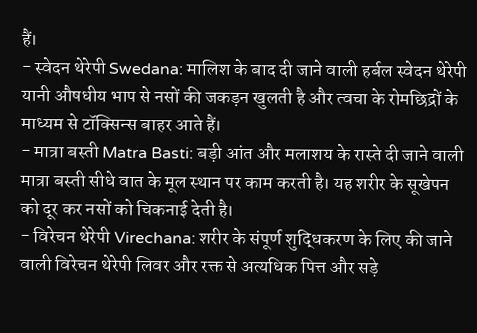हैं।
- स्वेदन थेरेपी Swedana: मालिश के बाद दी जाने वाली हर्बल स्वेदन थेरेपी यानी औषधीय भाप से नसों की जकड़न खुलती है और त्वचा के रोमछिद्रों के माध्यम से टॉक्सिन्स बाहर आते हैं।
- मात्रा बस्ती Matra Basti: बड़ी आंत और मलाशय के रास्ते दी जाने वाली मात्रा बस्ती सीधे वात के मूल स्थान पर काम करती है। यह शरीर के सूखेपन को दूर कर नसों को चिकनाई देती है।
- विरेचन थेरेपी Virechana: शरीर के संपूर्ण शुद्धिकरण के लिए की जाने वाली विरेचन थेरेपी लिवर और रक्त से अत्यधिक पित्त और सड़े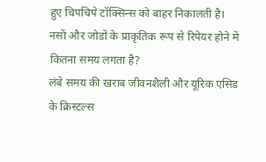हुए चिपचिपे टॉक्सिन्स को बाहर निकालती है।
नसों और जोडों के प्राकृतिक रूप से रिपेयर होने में कितना समय लगता है?
लंबे समय की खराब जीवनशैली और यूरिक एसिड के क्रिस्टल्स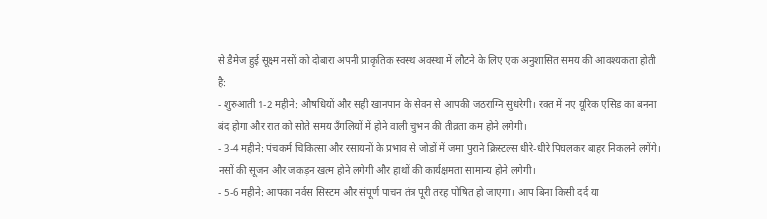से डैमेज हुई सूक्ष्म नसों को दोबारा अपनी प्राकृतिक स्वस्थ अवस्था में लौटने के लिए एक अनुशासित समय की आवश्यकता होती है:
- शुरुआती 1-2 महीने: औषधियों और सही खानपान के सेवन से आपकी जठराग्नि सुधरेगी। रक्त में नए यूरिक एसिड का बनना बंद होगा और रात को सोते समय उँगलियों में होने वाली चुभन की तीव्रता कम होने लगेगी।
- 3-4 महीने: पंचकर्म चिकित्सा और रसायनों के प्रभाव से जोडों में जमा पुराने क्रिस्टल्स धीरे-धीरे पिघलकर बाहर निकलने लगेंगे। नसों की सूजन और जकड़न खत्म होने लगेगी और हाथों की कार्यक्षमता सामान्य होने लगेगी।
- 5-6 महीने: आपका नर्वस सिस्टम और संपूर्ण पाचन तंत्र पूरी तरह पोषित हो जाएगा। आप बिना किसी दर्द या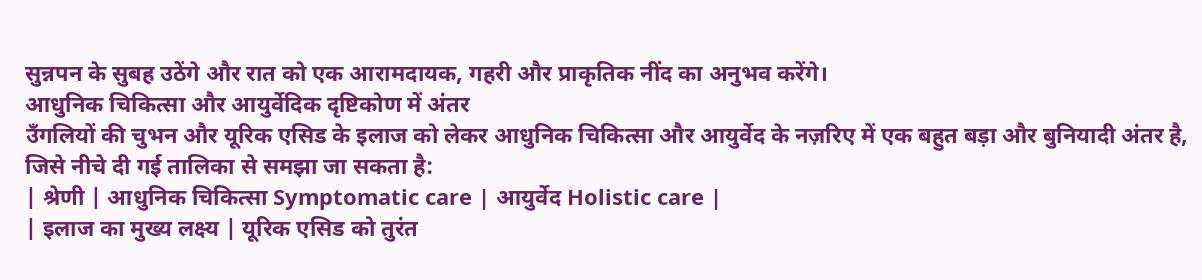सुन्नपन के सुबह उठेंगे और रात को एक आरामदायक, गहरी और प्राकृतिक नींद का अनुभव करेंगे।
आधुनिक चिकित्सा और आयुर्वेदिक दृष्टिकोण में अंतर
उँगलियों की चुभन और यूरिक एसिड के इलाज को लेकर आधुनिक चिकित्सा और आयुर्वेद के नज़रिए में एक बहुत बड़ा और बुनियादी अंतर है, जिसे नीचे दी गई तालिका से समझा जा सकता है:
| श्रेणी | आधुनिक चिकित्सा Symptomatic care | आयुर्वेद Holistic care |
| इलाज का मुख्य लक्ष्य | यूरिक एसिड को तुरंत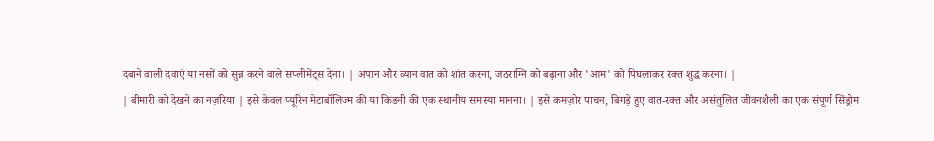दबाने वाली दवाएं या नसों को सुन्न करने वाले सप्लीमेंट्स देना। | अपान और व्यान वात को शांत करना, जठराग्नि को बढ़ाना और 'आम' को पिघलाकर रक्त शुद्ध करना। |
| बीमारी को देखने का नज़रिया | इसे केवल प्यूरिन मेटाबॉलिज्म की या किडनी की एक स्थानीय समस्या मानना। | इसे कमज़ोर पाचन, बिगड़े हुए वात-रक्त और असंतुलित जीवनशैली का एक संपूर्ण सिंड्रोम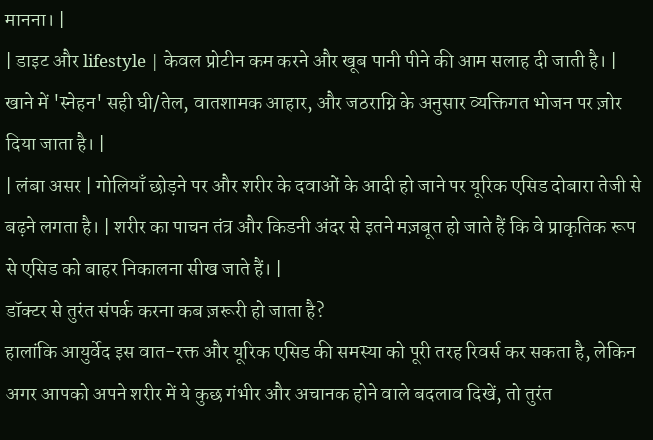मानना। |
| डाइट और lifestyle | केवल प्रोटीन कम करने और खूब पानी पीने की आम सलाह दी जाती है। | खाने में 'स्नेहन' सही घी/तेल, वातशामक आहार, और जठराग्नि के अनुसार व्यक्तिगत भोजन पर ज़ोर दिया जाता है। |
| लंबा असर | गोलियाँ छोड़ने पर और शरीर के दवाओं के आदी हो जाने पर यूरिक एसिड दोबारा तेजी से बढ़ने लगता है। | शरीर का पाचन तंत्र और किडनी अंदर से इतने मज़बूत हो जाते हैं कि वे प्राकृतिक रूप से एसिड को बाहर निकालना सीख जाते हैं। |
डॉक्टर से तुरंत संपर्क करना कब ज़रूरी हो जाता है?
हालांकि आयुर्वेद इस वात-रक्त और यूरिक एसिड की समस्या को पूरी तरह रिवर्स कर सकता है, लेकिन अगर आपको अपने शरीर में ये कुछ गंभीर और अचानक होने वाले बदलाव दिखें, तो तुरंत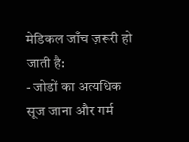मेडिकल जाँच ज़रूरी हो जाती है:
- जोडों का अत्यधिक सूज जाना और गर्म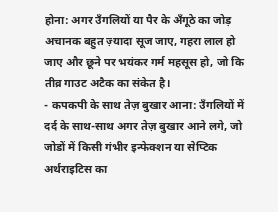होना: अगर उँगलियों या पैर के अँगूठे का जोड़ अचानक बहुत ज़्यादा सूज जाए, गहरा लाल हो जाए और छूने पर भयंकर गर्म महसूस हो, जो कि तीव्र गाउट अटैक का संकेत है।
- कपकपी के साथ तेज़ बुखार आना: उँगलियों में दर्द के साथ-साथ अगर तेज़ बुखार आने लगे, जो जोडों में किसी गंभीर इन्फेक्शन या सेप्टिक अर्थराइटिस का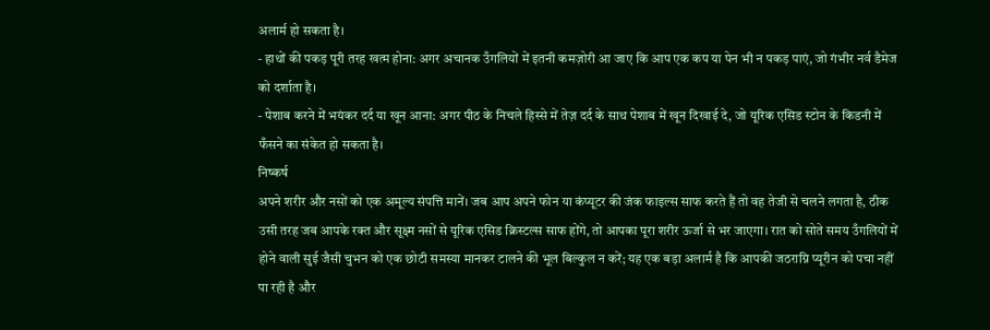अलार्म हो सकता है।
- हाथों की पकड़ पूरी तरह खत्म होना: अगर अचानक उँगलियों में इतनी कमज़ोरी आ जाए कि आप एक कप या पेन भी न पकड़ पाएं, जो गंभीर नर्व डैमेज को दर्शाता है।
- पेशाब करने में भयंकर दर्द या खून आना: अगर पीठ के निचले हिस्से में तेज़ दर्द के साथ पेशाब में खून दिखाई दे, जो यूरिक एसिड स्टोन के किडनी में फँसने का संकेत हो सकता है।
निष्कर्ष
अपने शरीर और नसों को एक अमूल्य संपत्ति मानें। जब आप अपने फोन या कंप्यूटर की जंक फाइल्स साफ करते हैं तो वह तेजी से चलने लगता है, ठीक उसी तरह जब आपके रक्त और सूक्ष्म नसों से यूरिक एसिड क्रिस्टल्स साफ होंगे, तो आपका पूरा शरीर ऊर्जा से भर जाएगा। रात को सोते समय उँगलियों में होने वाली सुई जैसी चुभन को एक छोटी समस्या मानकर टालने की भूल बिल्कुल न करें; यह एक बड़ा अलार्म है कि आपकी जठराग्नि प्यूरीन को पचा नहीं पा रही है और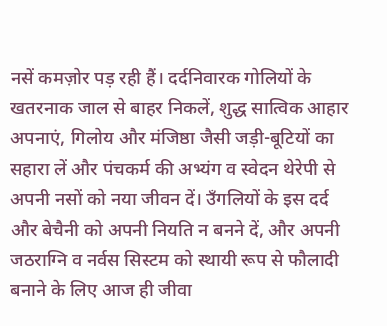नसें कमज़ोर पड़ रही हैं। दर्दनिवारक गोलियों के खतरनाक जाल से बाहर निकलें, शुद्ध सात्विक आहार अपनाएं, गिलोय और मंजिष्ठा जैसी जड़ी-बूटियों का सहारा लें और पंचकर्म की अभ्यंग व स्वेदन थेरेपी से अपनी नसों को नया जीवन दें। उँगलियों के इस दर्द और बेचैनी को अपनी नियति न बनने दें, और अपनी जठराग्नि व नर्वस सिस्टम को स्थायी रूप से फौलादी बनाने के लिए आज ही जीवा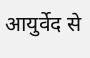आयुर्वेद से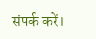संपर्क करें।